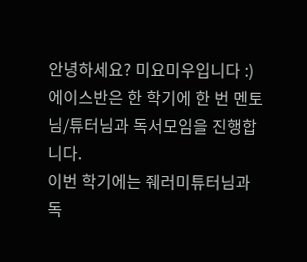안녕하세요? 미요미우입니다 :)
에이스반은 한 학기에 한 번 멘토님/튜터님과 독서모임을 진행합니다.
이번 학기에는 줴러미튜터님과 독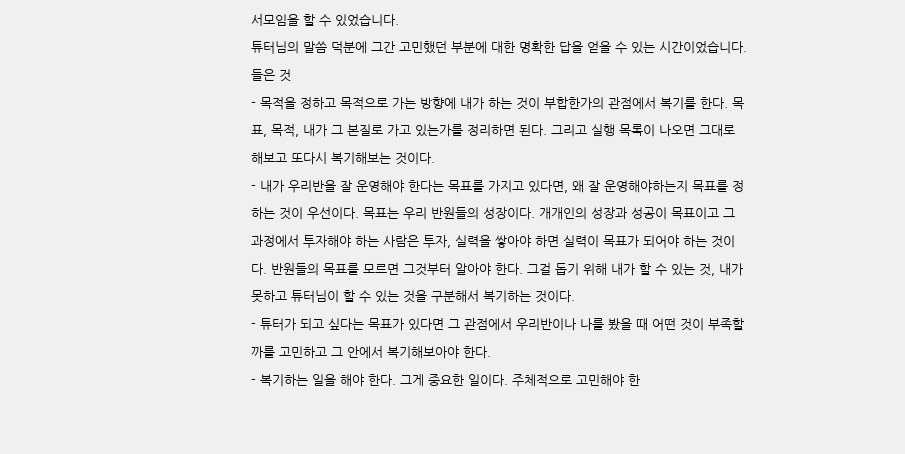서모임을 할 수 있었습니다.
튜터님의 말씀 덕분에 그간 고민했던 부분에 대한 명확한 답을 얻을 수 있는 시간이었습니다.
들은 것
- 목적을 정하고 목적으로 가는 방향에 내가 하는 것이 부합한가의 관점에서 복기를 한다. 목표, 목적, 내가 그 본질로 가고 있는가를 정리하면 된다. 그리고 실행 목록이 나오면 그대로 해보고 또다시 복기해보는 것이다.
- 내가 우리반을 잘 운영해야 한다는 목표를 가지고 있다면, 왜 잘 운영해야하는지 목표를 정하는 것이 우선이다. 목표는 우리 반원들의 성장이다. 개개인의 성장과 성공이 목표이고 그 과정에서 투자해야 하는 사람은 투자, 실력을 쌓아야 하면 실력이 목표가 되어야 하는 것이다. 반원들의 목표를 모르면 그것부터 알아야 한다. 그걸 돕기 위해 내가 할 수 있는 것, 내가 못하고 튜터님이 할 수 있는 것을 구분해서 복기하는 것이다.
- 튜터가 되고 싶다는 목표가 있다면 그 관점에서 우리반이나 나를 봤을 때 어떤 것이 부족할까를 고민하고 그 안에서 복기해보아야 한다.
- 복기하는 일을 해야 한다. 그게 중요한 일이다. 주체적으로 고민해야 한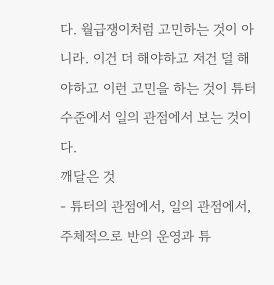다. 월급쟁이처럼 고민하는 것이 아니라. 이건 더 해야하고 저건 덜 해야하고 이런 고민을 하는 것이 튜터 수준에서 일의 관점에서 보는 것이다.
깨달은 것
- 튜터의 관점에서, 일의 관점에서, 주체적으로 반의 운영과 튜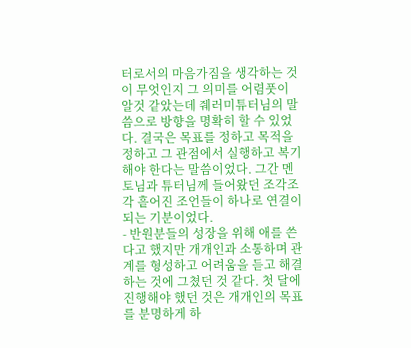터로서의 마음가짐을 생각하는 것이 무엇인지 그 의미를 어렴풋이 알것 같았는데 줴러미튜터님의 말씀으로 방향을 명확히 할 수 있었다. 결국은 목표를 정하고 목적을 정하고 그 관점에서 실행하고 복기해야 한다는 말씀이었다. 그간 멘토님과 튜터님께 들어왔던 조각조각 흩어진 조언들이 하나로 연결이 되는 기분이었다.
- 반원분들의 성장을 위해 애를 쓴다고 했지만 개개인과 소통하며 관계를 형성하고 어려움을 듣고 해결하는 것에 그쳤던 것 같다. 첫 달에 진행해야 했던 것은 개개인의 목표를 분명하게 하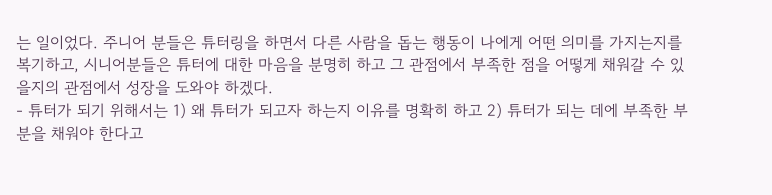는 일이었다. 주니어 분들은 튜터링을 하면서 다른 사람을 돕는 행동이 나에게 어떤 의미를 가지는지를 복기하고, 시니어분들은 튜터에 대한 마음을 분명히 하고 그 관점에서 부족한 점을 어떻게 채워갈 수 있을지의 관점에서 성장을 도와야 하겠다.
- 튜터가 되기 위해서는 1) 왜 튜터가 되고자 하는지 이유를 명확히 하고 2) 튜터가 되는 데에 부족한 부분을 채워야 한다고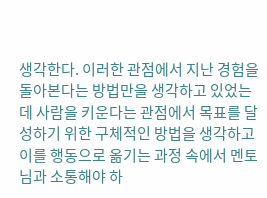생각한다. 이러한 관점에서 지난 경험을 돌아본다는 방법만을 생각하고 있었는데 사람을 키운다는 관점에서 목표를 달성하기 위한 구체적인 방법을 생각하고 이를 행동으로 옮기는 과정 속에서 멘토님과 소통해야 하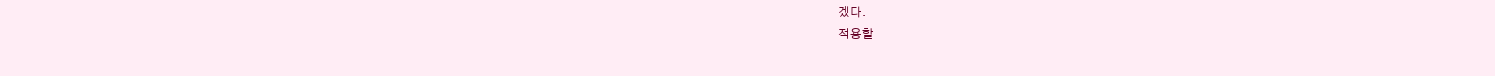겠다.
적용할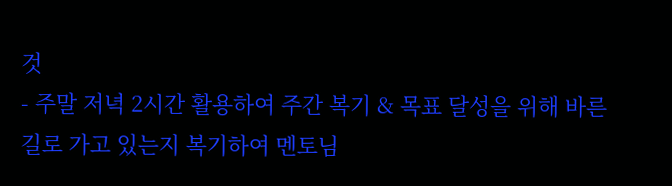것
- 주말 저녁 2시간 활용하여 주간 복기 & 목표 달성을 위해 바른 길로 가고 있는지 복기하여 멘토님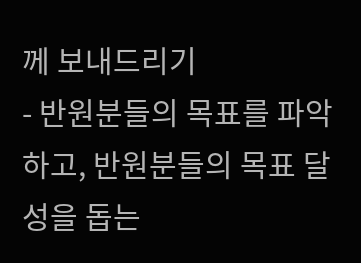께 보내드리기
- 반원분들의 목표를 파악하고, 반원분들의 목표 달성을 돕는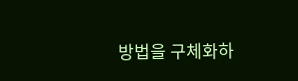방법을 구체화하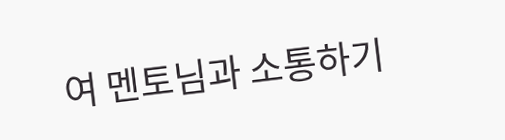여 멘토님과 소통하기